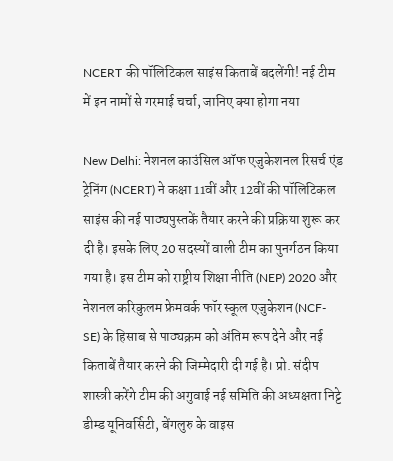NCERT की पॉलिटिकल साइंस किताबें बदलेंगी! नई टीम में इन नामों से गरमाई चर्चा, जानिए क्या होगा नया

New Delhi: नेशनल काउंसिल ऑफ एजुकेशनल रिसर्च एंड ट्रेनिंग (NCERT) ने कक्षा 11वीं और 12वीं की पॉलिटिकल साइंस की नई पाठ्यपुस्तकें तैयार करने की प्रक्रिया शुरू कर दी है। इसके लिए 20 सदस्यों वाली टीम का पुनर्गठन किया गया है। इस टीम को राष्ट्रीय शिक्षा नीति (NEP) 2020 और नेशनल करिकुलम फ्रेमवर्क फॉर स्कूल एजुकेशन (NCF-SE) के हिसाब से पाठ्यक्रम को अंतिम रूप देने और नई किताबें तैयार करने की जिम्मेदारी दी गई है। प्रो. संदीप शास्त्री करेंगे टीम की अगुवाई नई समिति की अध्यक्षता निट्टे डीम्ड यूनिवर्सिटी, बेंगलुरु के वाइस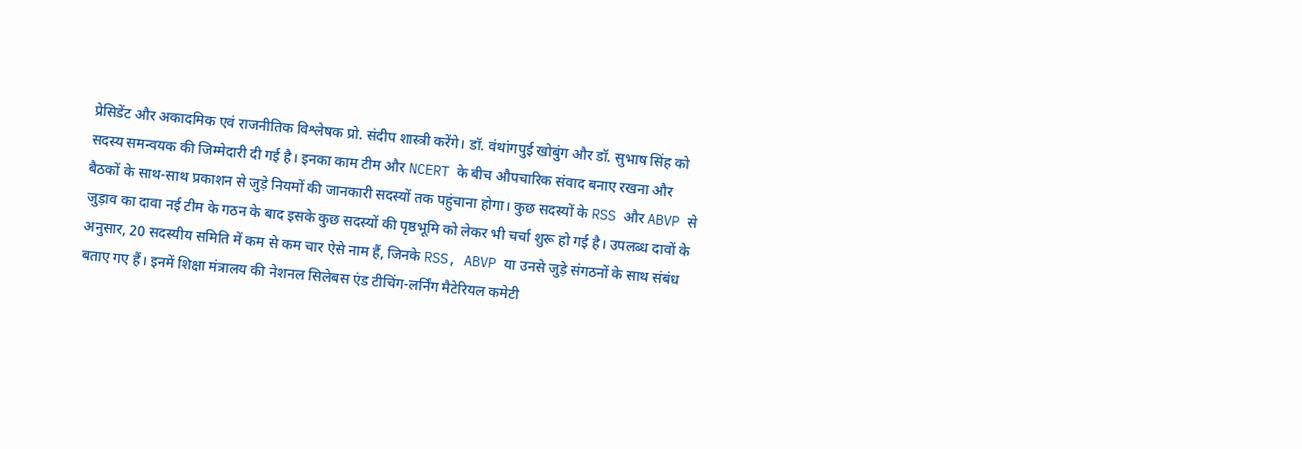प्रेसिडेंट और अकादमिक एवं राजनीतिक विश्लेषक प्रो. संदीप शास्त्री करेंगे। डॉ. वंथांगपुई खोबुंग और डॉ. सुभाष सिंह को सदस्य समन्वयक की जिम्मेदारी दी गई है। इनका काम टीम और NCERT के बीच औपचारिक संवाद बनाए रखना और बैठकों के साथ-साथ प्रकाशन से जुड़े नियमों की जानकारी सदस्यों तक पहुंचाना होगा। कुछ सदस्यों के RSS और ABVP से जुड़ाव का दावा नई टीम के गठन के बाद इसके कुछ सदस्यों की पृष्ठभूमि को लेकर भी चर्चा शुरू हो गई है। उपलब्ध दावों के अनुसार, 20 सदस्यीय समिति में कम से कम चार ऐसे नाम हैं, जिनके RSS, ABVP या उनसे जुड़े संगठनों के साथ संबंध बताए गए हैं। इनमें शिक्षा मंत्रालय की नेशनल सिलेबस एंड टीचिंग-लर्निंग मैटेरियल कमेटी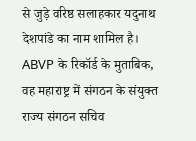से जुड़े वरिष्ठ सलाहकार यदुनाथ देशपांडे का नाम शामिल है। ABVP के रिकॉर्ड के मुताबिक, वह महाराष्ट्र में संगठन के संयुक्त राज्य संगठन सचिव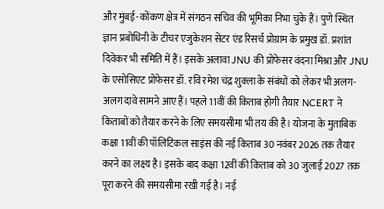और मुंबई-कोंकण क्षेत्र में संगठन सचिव की भूमिका निभा चुके हैं। पुणे स्थित ज्ञान प्रबोधिनी के टीचर एजुकेशन सेंटर एंड रिसर्च प्रोग्राम के प्रमुख डॉ. प्रशांत दिवेकर भी समिति में हैं। इसके अलावा JNU की प्रोफेसर वंदना मिश्रा और JNU के एसोसिएट प्रोफेसर डॉ. रवि रमेश चंद्र शुक्ला के संबंधों को लेकर भी अलग-अलग दावे सामने आए हैं। पहले 11वीं की किताब होगी तैयार NCERT ने किताबों को तैयार करने के लिए समयसीमा भी तय की है। योजना के मुताबिक कक्षा 11वीं की पॉलिटिकल साइंस की नई किताब 30 नवंबर 2026 तक तैयार करने का लक्ष्य है। इसके बाद कक्षा 12वीं की किताब को 30 जुलाई 2027 तक पूरा करने की समयसीमा रखी गई है। नई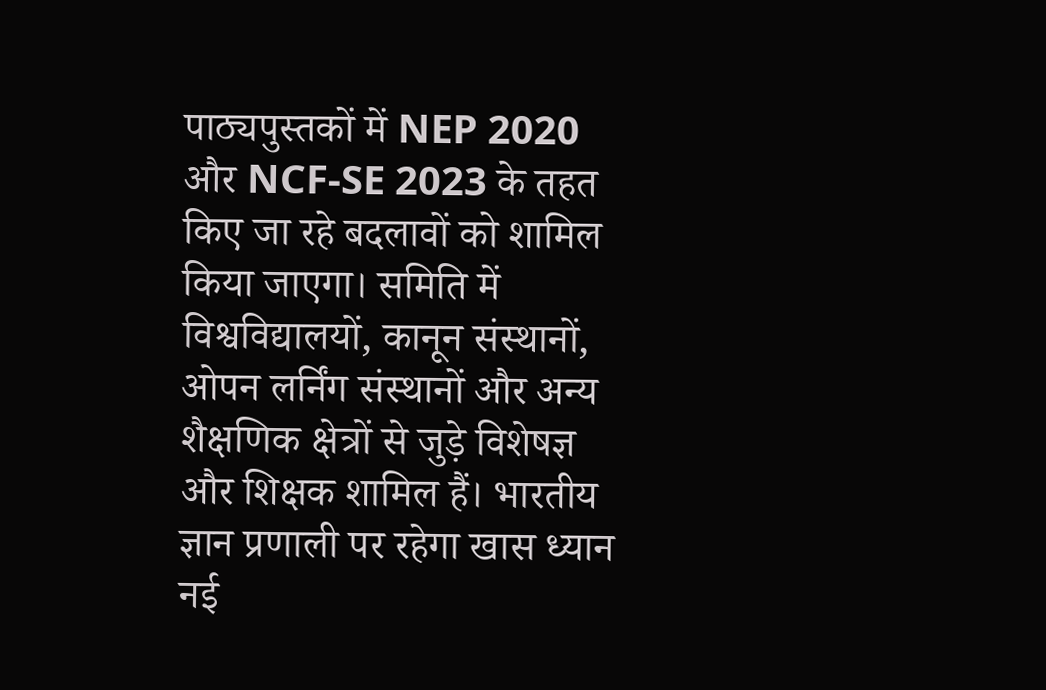पाठ्यपुस्तकों में NEP 2020 और NCF-SE 2023 के तहत किए जा रहे बदलावों को शामिल किया जाएगा। समिति में विश्वविद्यालयों, कानून संस्थानों, ओपन लर्निंग संस्थानों और अन्य शैक्षणिक क्षेत्रों से जुड़े विशेषज्ञ और शिक्षक शामिल हैं। भारतीय ज्ञान प्रणाली पर रहेगा खास ध्यान नई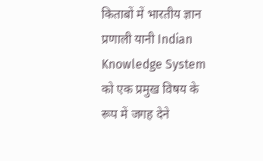किताबों में भारतीय ज्ञान प्रणाली यानी Indian Knowledge System को एक प्रमुख विषय के रूप में जगह देने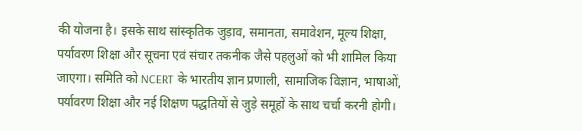की योजना है। इसके साथ सांस्कृतिक जुड़ाव, समानता, समावेशन, मूल्य शिक्षा, पर्यावरण शिक्षा और सूचना एवं संचार तकनीक जैसे पहलुओं को भी शामिल किया जाएगा। समिति को NCERT के भारतीय ज्ञान प्रणाली, सामाजिक विज्ञान, भाषाओं, पर्यावरण शिक्षा और नई शिक्षण पद्धतियों से जुड़े समूहों के साथ चर्चा करनी होगी।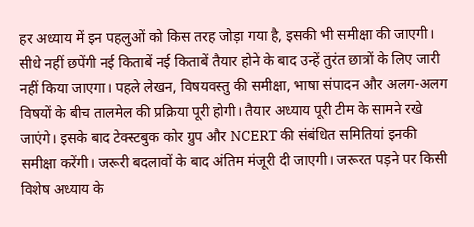हर अध्याय में इन पहलुओं को किस तरह जोड़ा गया है, इसकी भी समीक्षा की जाएगी। सीधे नहीं छपेंगी नई किताबें नई किताबें तैयार होने के बाद उन्हें तुरंत छात्रों के लिए जारी नहीं किया जाएगा। पहले लेखन, विषयवस्तु की समीक्षा, भाषा संपादन और अलग-अलग विषयों के बीच तालमेल की प्रक्रिया पूरी होगी। तैयार अध्याय पूरी टीम के सामने रखे जाएंगे। इसके बाद टेक्स्टबुक कोर ग्रुप और NCERT की संबंधित समितियां इनकी समीक्षा करेंगी। जरूरी बदलावों के बाद अंतिम मंजूरी दी जाएगी। जरूरत पड़ने पर किसी विशेष अध्याय के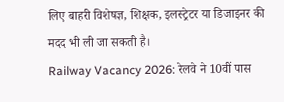लिए बाहरी विशेषज्ञ, शिक्षक, इलस्ट्रेटर या डिजाइनर की मदद भी ली जा सकती है।
Railway Vacancy 2026: रेलवे ने 10वीं पास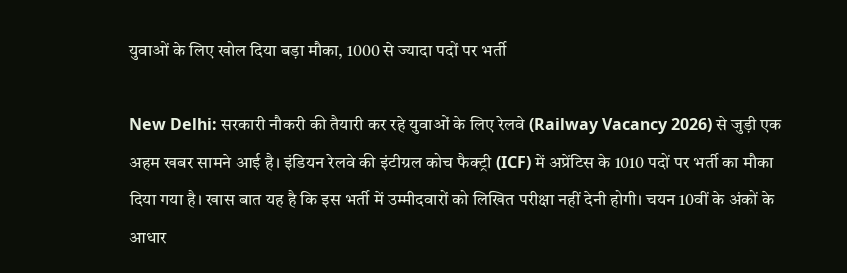युवाओं के लिए खोल दिया बड़ा मौका, 1000 से ज्यादा पदों पर भर्ती

New Delhi: सरकारी नौकरी की तैयारी कर रहे युवाओं के लिए रेलवे (Railway Vacancy 2026) से जुड़ी एक अहम खबर सामने आई है। इंडियन रेलवे की इंटीग्रल कोच फैक्ट्री (ICF) में अप्रेंटिस के 1010 पदों पर भर्ती का मौका दिया गया है। खास बात यह है कि इस भर्ती में उम्मीदवारों को लिखित परीक्षा नहीं देनी होगी। चयन 10वीं के अंकों के आधार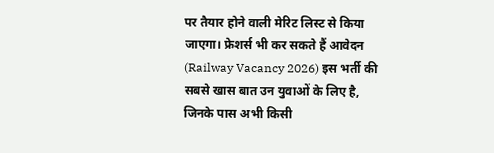पर तैयार होने वाली मेरिट लिस्ट से किया जाएगा। फ्रेशर्स भी कर सकते हैं आवेदन (Railway Vacancy 2026) इस भर्ती की सबसे खास बात उन युवाओं के लिए है, जिनके पास अभी किसी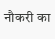नौकरी का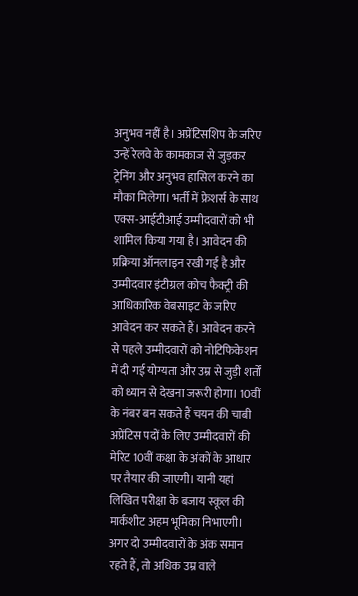अनुभव नहीं है। अप्रेंटिसशिप के जरिए उन्हें रेलवे के कामकाज से जुड़कर ट्रेनिंग और अनुभव हासिल करने का मौका मिलेगा। भर्ती में फ्रेशर्स के साथ एक्स-आईटीआई उम्मीदवारों को भी शामिल किया गया है। आवेदन की प्रक्रिया ऑनलाइन रखी गई है और उम्मीदवार इंटीग्रल कोच फैक्ट्री की आधिकारिक वेबसाइट के जरिए आवेदन कर सकते हैं। आवेदन करने से पहले उम्मीदवारों को नोटिफिकेशन में दी गई योग्यता और उम्र से जुड़ी शर्तों को ध्यान से देखना जरूरी होगा। 10वीं के नंबर बन सकते हैं चयन की चाबी अप्रेंटिस पदों के लिए उम्मीदवारों की मेरिट 10वीं कक्षा के अंकों के आधार पर तैयार की जाएगी। यानी यहां लिखित परीक्षा के बजाय स्कूल की मार्कशीट अहम भूमिका निभाएगी। अगर दो उम्मीदवारों के अंक समान रहते हैं, तो अधिक उम्र वाले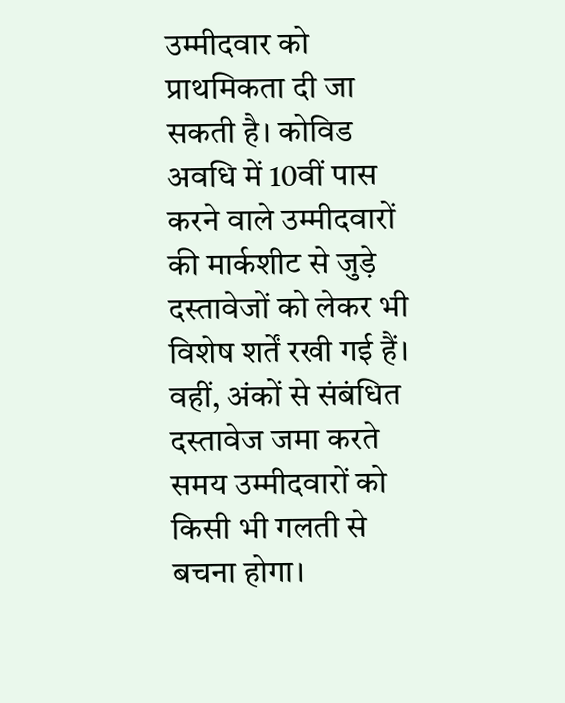उम्मीदवार को प्राथमिकता दी जा सकती है। कोविड अवधि में 10वीं पास करने वाले उम्मीदवारों की मार्कशीट से जुड़े दस्तावेजों को लेकर भी विशेष शर्तें रखी गई हैं। वहीं, अंकों से संबंधित दस्तावेज जमा करते समय उम्मीदवारों को किसी भी गलती से बचना होगा।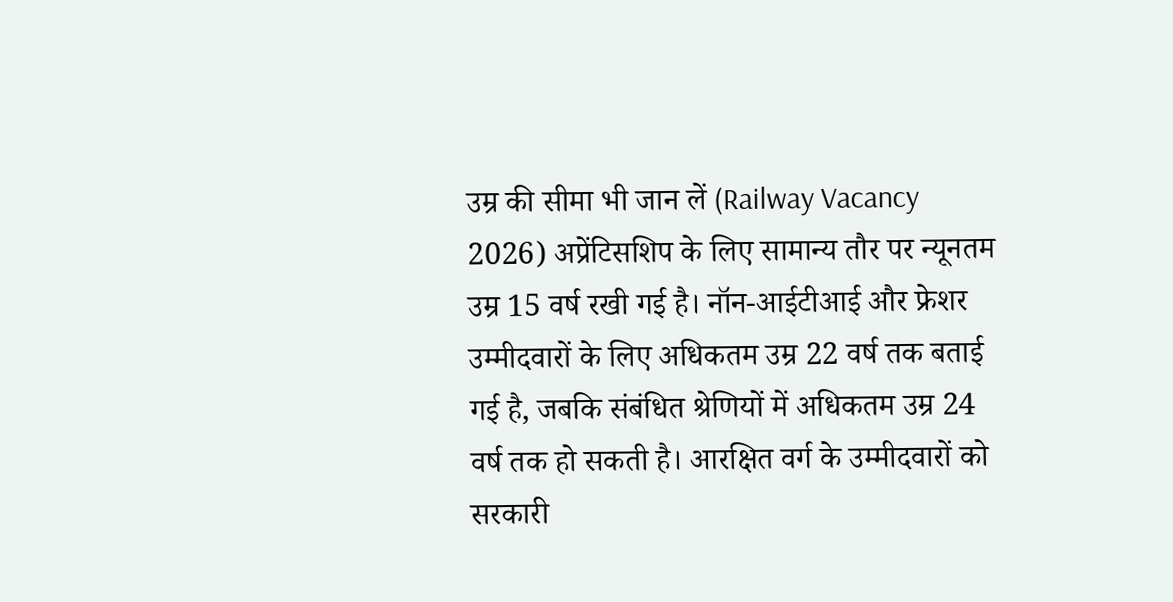उम्र की सीमा भी जान लें (Railway Vacancy 2026) अप्रेंटिसशिप के लिए सामान्य तौर पर न्यूनतम उम्र 15 वर्ष रखी गई है। नॉन-आईटीआई और फ्रेशर उम्मीदवारों के लिए अधिकतम उम्र 22 वर्ष तक बताई गई है, जबकि संबंधित श्रेणियों में अधिकतम उम्र 24 वर्ष तक हो सकती है। आरक्षित वर्ग के उम्मीदवारों को सरकारी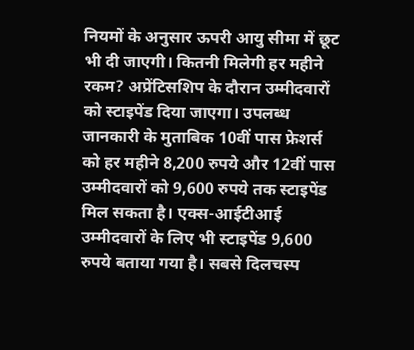नियमों के अनुसार ऊपरी आयु सीमा में छूट भी दी जाएगी। कितनी मिलेगी हर महीने रकम? अप्रेंटिसशिप के दौरान उम्मीदवारों को स्टाइपेंड दिया जाएगा। उपलब्ध जानकारी के मुताबिक 10वीं पास फ्रेशर्स को हर महीने 8,200 रुपये और 12वीं पास उम्मीदवारों को 9,600 रुपये तक स्टाइपेंड मिल सकता है। एक्स-आईटीआई उम्मीदवारों के लिए भी स्टाइपेंड 9,600 रुपये बताया गया है। सबसे दिलचस्प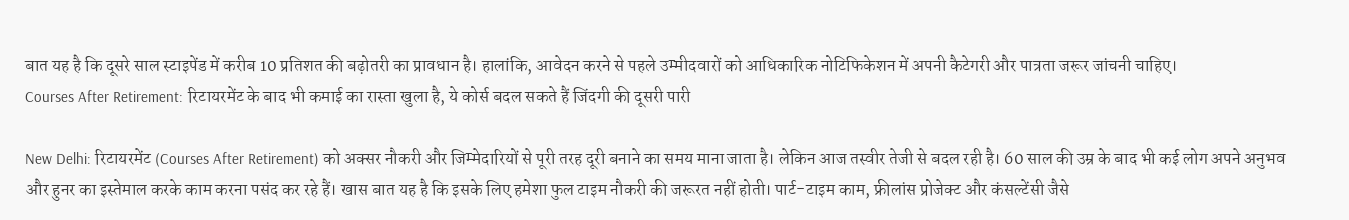बात यह है कि दूसरे साल स्टाइपेंड में करीब 10 प्रतिशत की बढ़ोतरी का प्रावधान है। हालांकि, आवेदन करने से पहले उम्मीदवारों को आधिकारिक नोटिफिकेशन में अपनी कैटेगरी और पात्रता जरूर जांचनी चाहिए।
Courses After Retirement: रिटायरमेंट के बाद भी कमाई का रास्ता खुला है, ये कोर्स बदल सकते हैं जिंदगी की दूसरी पारी

New Delhi: रिटायरमेंट (Courses After Retirement) को अक्सर नौकरी और जिम्मेदारियों से पूरी तरह दूरी बनाने का समय माना जाता है। लेकिन आज तस्वीर तेजी से बदल रही है। 60 साल की उम्र के बाद भी कई लोग अपने अनुभव और हुनर का इस्तेमाल करके काम करना पसंद कर रहे हैं। खास बात यह है कि इसके लिए हमेशा फुल टाइम नौकरी की जरूरत नहीं होती। पार्ट-टाइम काम, फ्रीलांस प्रोजेक्ट और कंसल्टेंसी जैसे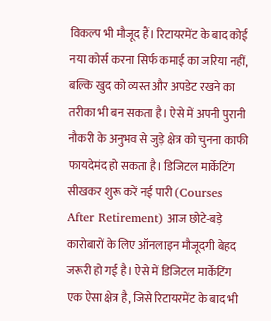विकल्प भी मौजूद हैं। रिटायरमेंट के बाद कोई नया कोर्स करना सिर्फ कमाई का जरिया नहीं, बल्कि खुद को व्यस्त और अपडेट रखने का तरीका भी बन सकता है। ऐसे में अपनी पुरानी नौकरी के अनुभव से जुड़े क्षेत्र को चुनना काफी फायदेमंद हो सकता है। डिजिटल मार्केटिंग सीखकर शुरू करें नई पारी (Courses After Retirement) आज छोटे-बड़े कारोबारों के लिए ऑनलाइन मौजूदगी बेहद जरूरी हो गई है। ऐसे में डिजिटल मार्केटिंग एक ऐसा क्षेत्र है, जिसे रिटायरमेंट के बाद भी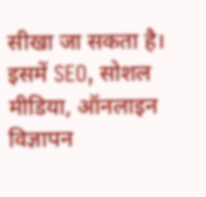सीखा जा सकता है। इसमें SEO, सोशल मीडिया, ऑनलाइन विज्ञापन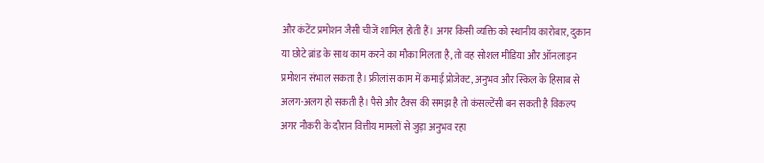और कंटेंट प्रमोशन जैसी चीजें शामिल होती हैं। अगर किसी व्यक्ति को स्थानीय कारोबार, दुकान या छोटे ब्रांड के साथ काम करने का मौका मिलता है, तो वह सोशल मीडिया और ऑनलाइन प्रमोशन संभाल सकता है। फ्रीलांस काम में कमाई प्रोजेक्ट, अनुभव और स्किल के हिसाब से अलग-अलग हो सकती है। पैसे और टैक्स की समझ है तो कंसल्टेंसी बन सकती है विकल्प अगर नौकरी के दौरान वित्तीय मामलों से जुड़ा अनुभव रहा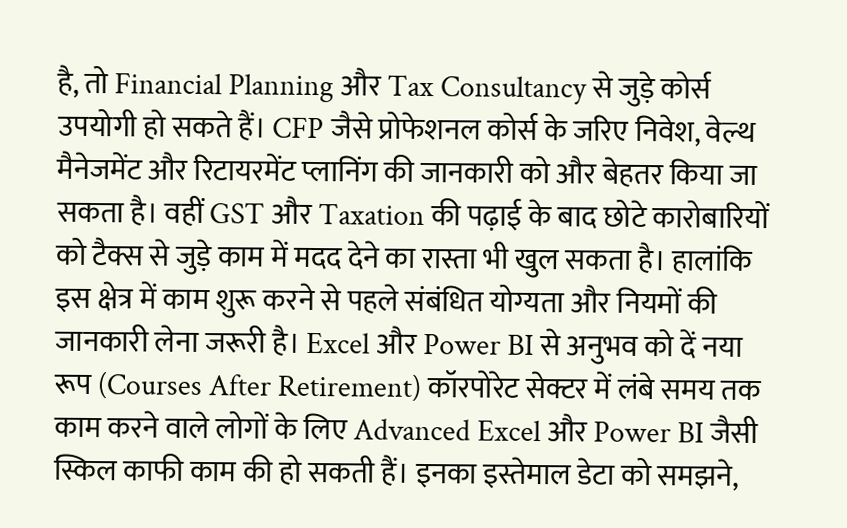है, तो Financial Planning और Tax Consultancy से जुड़े कोर्स उपयोगी हो सकते हैं। CFP जैसे प्रोफेशनल कोर्स के जरिए निवेश, वेल्थ मैनेजमेंट और रिटायरमेंट प्लानिंग की जानकारी को और बेहतर किया जा सकता है। वहीं GST और Taxation की पढ़ाई के बाद छोटे कारोबारियों को टैक्स से जुड़े काम में मदद देने का रास्ता भी खुल सकता है। हालांकि इस क्षेत्र में काम शुरू करने से पहले संबंधित योग्यता और नियमों की जानकारी लेना जरूरी है। Excel और Power BI से अनुभव को दें नया रूप (Courses After Retirement) कॉरपोरेट सेक्टर में लंबे समय तक काम करने वाले लोगों के लिए Advanced Excel और Power BI जैसी स्किल काफी काम की हो सकती हैं। इनका इस्तेमाल डेटा को समझने,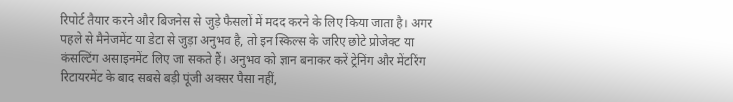रिपोर्ट तैयार करने और बिजनेस से जुड़े फैसलों में मदद करने के लिए किया जाता है। अगर पहले से मैनेजमेंट या डेटा से जुड़ा अनुभव है, तो इन स्किल्स के जरिए छोटे प्रोजेक्ट या कंसल्टिंग असाइनमेंट लिए जा सकते हैं। अनुभव को ज्ञान बनाकर करें ट्रेनिंग और मेंटरिंग रिटायरमेंट के बाद सबसे बड़ी पूंजी अक्सर पैसा नहीं,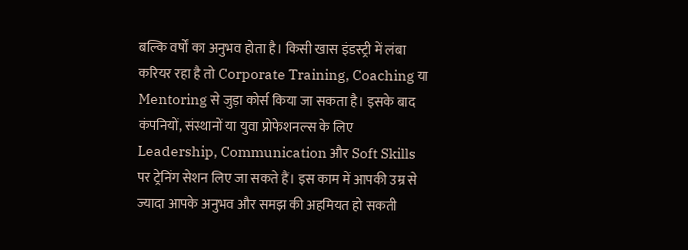बल्कि वर्षों का अनुभव होता है। किसी खास इंडस्ट्री में लंबा करियर रहा है तो Corporate Training, Coaching या Mentoring से जुड़ा कोर्स किया जा सकता है। इसके बाद कंपनियों, संस्थानों या युवा प्रोफेशनल्स के लिए Leadership, Communication और Soft Skills पर ट्रेनिंग सेशन लिए जा सकते हैं। इस काम में आपकी उम्र से ज्यादा आपके अनुभव और समझ की अहमियत हो सकती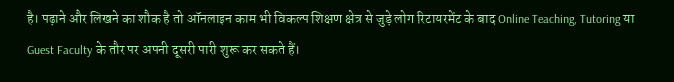है। पढ़ाने और लिखने का शौक है तो ऑनलाइन काम भी विकल्प शिक्षण क्षेत्र से जुड़े लोग रिटायरमेंट के बाद Online Teaching, Tutoring या Guest Faculty के तौर पर अपनी दूसरी पारी शुरू कर सकते हैं।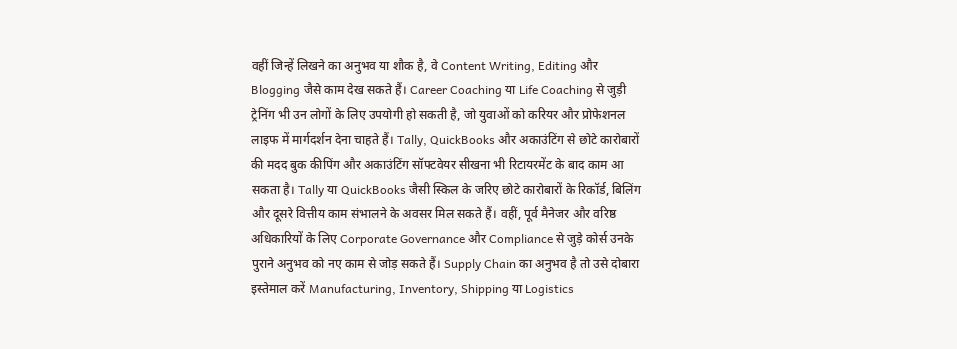वहीं जिन्हें लिखने का अनुभव या शौक है, वे Content Writing, Editing और Blogging जैसे काम देख सकते हैं। Career Coaching या Life Coaching से जुड़ी ट्रेनिंग भी उन लोगों के लिए उपयोगी हो सकती है, जो युवाओं को करियर और प्रोफेशनल लाइफ में मार्गदर्शन देना चाहते हैं। Tally, QuickBooks और अकाउंटिंग से छोटे कारोबारों की मदद बुक कीपिंग और अकाउंटिंग सॉफ्टवेयर सीखना भी रिटायरमेंट के बाद काम आ सकता है। Tally या QuickBooks जैसी स्किल के जरिए छोटे कारोबारों के रिकॉर्ड, बिलिंग और दूसरे वित्तीय काम संभालने के अवसर मिल सकते हैं। वहीं, पूर्व मैनेजर और वरिष्ठ अधिकारियों के लिए Corporate Governance और Compliance से जुड़े कोर्स उनके पुराने अनुभव को नए काम से जोड़ सकते हैं। Supply Chain का अनुभव है तो उसे दोबारा इस्तेमाल करें Manufacturing, Inventory, Shipping या Logistics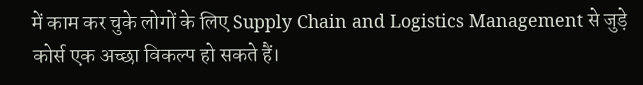में काम कर चुके लोगों के लिए Supply Chain and Logistics Management से जुड़े कोर्स एक अच्छा विकल्प हो सकते हैं।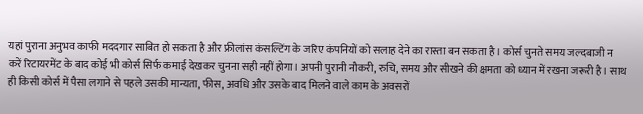यहां पुराना अनुभव काफी मददगार साबित हो सकता है और फ्रीलांस कंसल्टिंग के जरिए कंपनियों को सलाह देने का रास्ता बन सकता है। कोर्स चुनते समय जल्दबाजी न करें रिटायरमेंट के बाद कोई भी कोर्स सिर्फ कमाई देखकर चुनना सही नहीं होगा। अपनी पुरानी नौकरी, रुचि, समय और सीखने की क्षमता को ध्यान में रखना जरूरी है। साथ ही किसी कोर्स में पैसा लगाने से पहले उसकी मान्यता, फीस, अवधि और उसके बाद मिलने वाले काम के अवसरों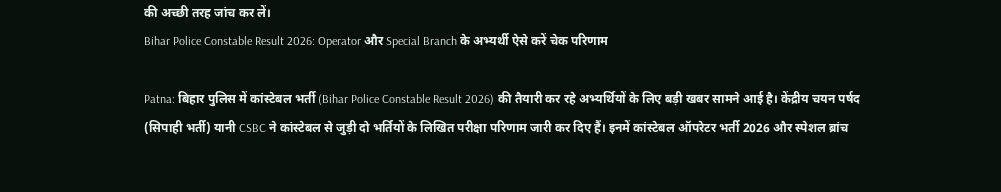की अच्छी तरह जांच कर लें।
Bihar Police Constable Result 2026: Operator और Special Branch के अभ्यर्थी ऐसे करें चेक परिणाम

Patna: बिहार पुलिस में कांस्टेबल भर्ती (Bihar Police Constable Result 2026) की तैयारी कर रहे अभ्यर्थियों के लिए बड़ी खबर सामने आई है। केंद्रीय चयन पर्षद (सिपाही भर्ती) यानी CSBC ने कांस्टेबल से जुड़ी दो भर्तियों के लिखित परीक्षा परिणाम जारी कर दिए हैं। इनमें कांस्टेबल ऑपरेटर भर्ती 2026 और स्पेशल ब्रांच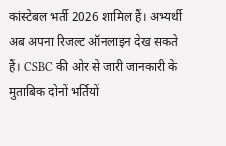कांस्टेबल भर्ती 2026 शामिल हैं। अभ्यर्थी अब अपना रिजल्ट ऑनलाइन देख सकते हैं। CSBC की ओर से जारी जानकारी के मुताबिक दोनों भर्तियों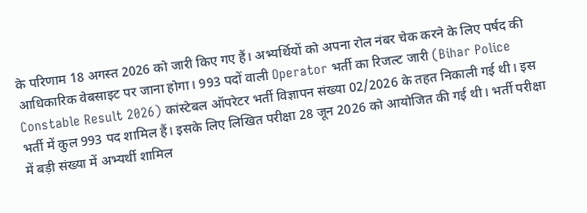के परिणाम 18 अगस्त 2026 को जारी किए गए हैं। अभ्यर्थियों को अपना रोल नंबर चेक करने के लिए पर्षद की आधिकारिक वेबसाइट पर जाना होगा। 993 पदों वाली Operator भर्ती का रिजल्ट जारी (Bihar Police Constable Result 2026) कांस्टेबल ऑपरेटर भर्ती विज्ञापन संख्या 02/2026 के तहत निकाली गई थी। इस भर्ती में कुल 993 पद शामिल हैं। इसके लिए लिखित परीक्षा 28 जून 2026 को आयोजित की गई थी। भर्ती परीक्षा में बड़ी संख्या में अभ्यर्थी शामिल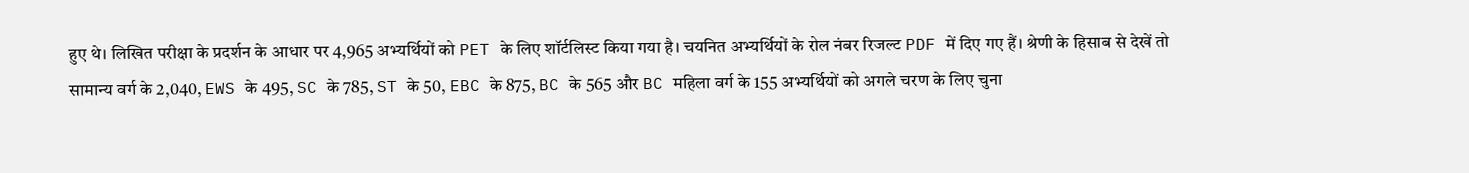हुए थे। लिखित परीक्षा के प्रदर्शन के आधार पर 4,965 अभ्यर्थियों को PET के लिए शॉर्टलिस्ट किया गया है। चयनित अभ्यर्थियों के रोल नंबर रिजल्ट PDF में दिए गए हैं। श्रेणी के हिसाब से देखें तो सामान्य वर्ग के 2,040, EWS के 495, SC के 785, ST के 50, EBC के 875, BC के 565 और BC महिला वर्ग के 155 अभ्यर्थियों को अगले चरण के लिए चुना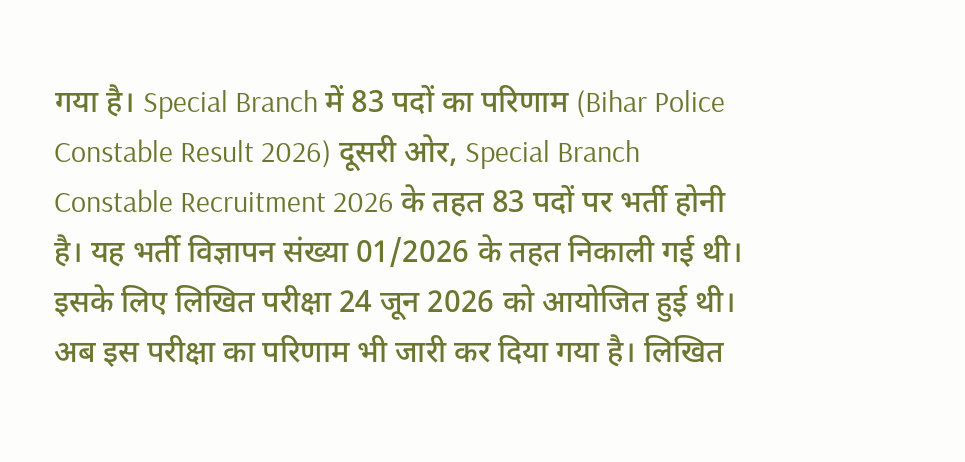गया है। Special Branch में 83 पदों का परिणाम (Bihar Police Constable Result 2026) दूसरी ओर, Special Branch Constable Recruitment 2026 के तहत 83 पदों पर भर्ती होनी है। यह भर्ती विज्ञापन संख्या 01/2026 के तहत निकाली गई थी। इसके लिए लिखित परीक्षा 24 जून 2026 को आयोजित हुई थी। अब इस परीक्षा का परिणाम भी जारी कर दिया गया है। लिखित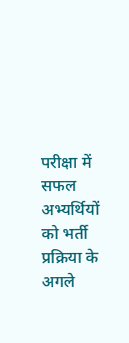परीक्षा में सफल अभ्यर्थियों को भर्ती प्रक्रिया के अगले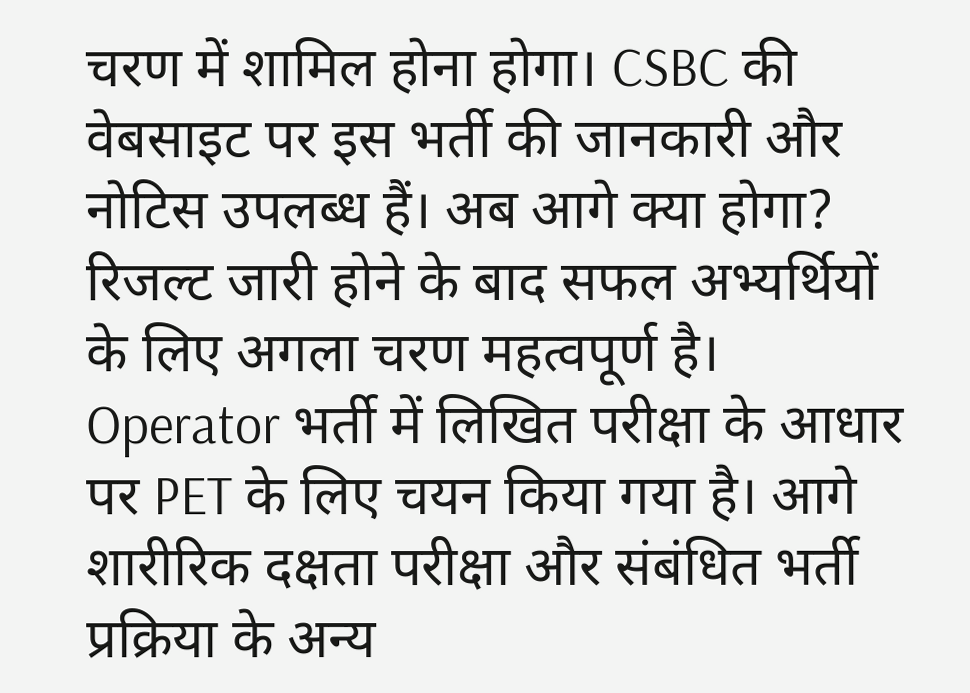चरण में शामिल होना होगा। CSBC की वेबसाइट पर इस भर्ती की जानकारी और नोटिस उपलब्ध हैं। अब आगे क्या होगा? रिजल्ट जारी होने के बाद सफल अभ्यर्थियों के लिए अगला चरण महत्वपूर्ण है। Operator भर्ती में लिखित परीक्षा के आधार पर PET के लिए चयन किया गया है। आगे शारीरिक दक्षता परीक्षा और संबंधित भर्ती प्रक्रिया के अन्य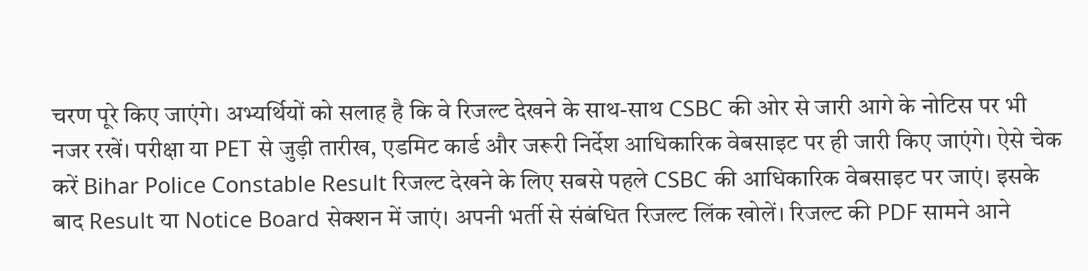चरण पूरे किए जाएंगे। अभ्यर्थियों को सलाह है कि वे रिजल्ट देखने के साथ-साथ CSBC की ओर से जारी आगे के नोटिस पर भी नजर रखें। परीक्षा या PET से जुड़ी तारीख, एडमिट कार्ड और जरूरी निर्देश आधिकारिक वेबसाइट पर ही जारी किए जाएंगे। ऐसे चेक करें Bihar Police Constable Result रिजल्ट देखने के लिए सबसे पहले CSBC की आधिकारिक वेबसाइट पर जाएं। इसके बाद Result या Notice Board सेक्शन में जाएं। अपनी भर्ती से संबंधित रिजल्ट लिंक खोलें। रिजल्ट की PDF सामने आने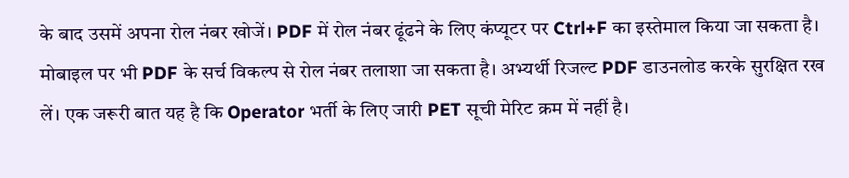के बाद उसमें अपना रोल नंबर खोजें। PDF में रोल नंबर ढूंढने के लिए कंप्यूटर पर Ctrl+F का इस्तेमाल किया जा सकता है। मोबाइल पर भी PDF के सर्च विकल्प से रोल नंबर तलाशा जा सकता है। अभ्यर्थी रिजल्ट PDF डाउनलोड करके सुरक्षित रख लें। एक जरूरी बात यह है कि Operator भर्ती के लिए जारी PET सूची मेरिट क्रम में नहीं है।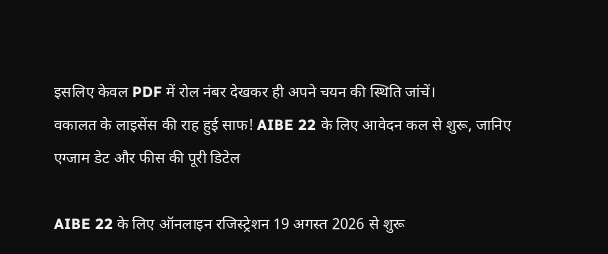इसलिए केवल PDF में रोल नंबर देखकर ही अपने चयन की स्थिति जांचें।
वकालत के लाइसेंस की राह हुई साफ! AIBE 22 के लिए आवेदन कल से शुरू, जानिए एग्जाम डेट और फीस की पूरी डिटेल

AIBE 22 के लिए ऑनलाइन रजिस्ट्रेशन 19 अगस्त 2026 से शुरू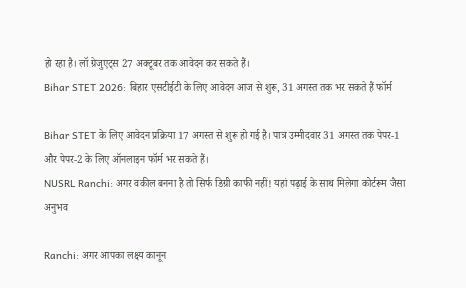हो रहा है। लॉ ग्रेजुएट्स 27 अक्टूबर तक आवेदन कर सकते हैं।
Bihar STET 2026: बिहार एसटीईटी के लिए आवेदन आज से शुरू, 31 अगस्त तक भर सकते हैं फॉर्म

Bihar STET के लिए आवेदन प्रक्रिया 17 अगस्त से शुरू हो गई है। पात्र उम्मीदवार 31 अगस्त तक पेपर-1 और पेपर-2 के लिए ऑनलाइन फॉर्म भर सकते हैं।
NUSRL Ranchi: अगर वकील बनना है तो सिर्फ डिग्री काफी नहीं! यहां पढ़ाई के साथ मिलेगा कोर्टरूम जैसा अनुभव

Ranchi: अगर आपका लक्ष्य कानून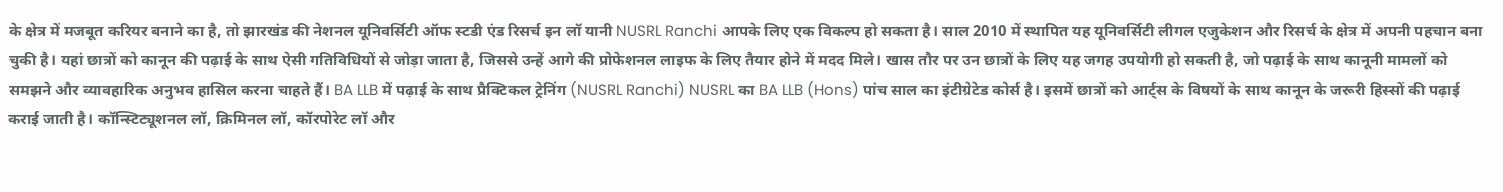के क्षेत्र में मजबूत करियर बनाने का है, तो झारखंड की नेशनल यूनिवर्सिटी ऑफ स्टडी एंड रिसर्च इन लॉ यानी NUSRL Ranchi आपके लिए एक विकल्प हो सकता है। साल 2010 में स्थापित यह यूनिवर्सिटी लीगल एजुकेशन और रिसर्च के क्षेत्र में अपनी पहचान बना चुकी है। यहां छात्रों को कानून की पढ़ाई के साथ ऐसी गतिविधियों से जोड़ा जाता है, जिससे उन्हें आगे की प्रोफेशनल लाइफ के लिए तैयार होने में मदद मिले। खास तौर पर उन छात्रों के लिए यह जगह उपयोगी हो सकती है, जो पढ़ाई के साथ कानूनी मामलों को समझने और व्यावहारिक अनुभव हासिल करना चाहते हैं। BA LLB में पढ़ाई के साथ प्रैक्टिकल ट्रेनिंग (NUSRL Ranchi) NUSRL का BA LLB (Hons) पांच साल का इंटीग्रेटेड कोर्स है। इसमें छात्रों को आर्ट्स के विषयों के साथ कानून के जरूरी हिस्सों की पढ़ाई कराई जाती है। कॉन्स्टिट्यूशनल लॉ, क्रिमिनल लॉ, कॉरपोरेट लॉ और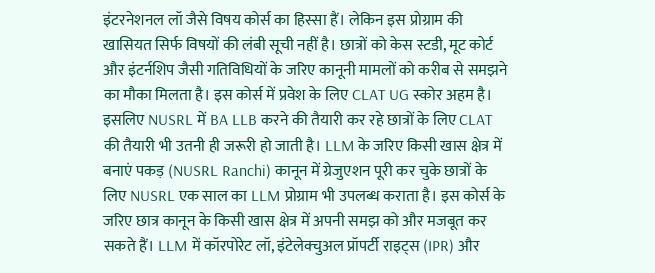इंटरनेशनल लॉ जैसे विषय कोर्स का हिस्सा हैं। लेकिन इस प्रोग्राम की खासियत सिर्फ विषयों की लंबी सूची नहीं है। छात्रों को केस स्टडी, मूट कोर्ट और इंटर्नशिप जैसी गतिविधियों के जरिए कानूनी मामलों को करीब से समझने का मौका मिलता है। इस कोर्स में प्रवेश के लिए CLAT UG स्कोर अहम है। इसलिए NUSRL में BA LLB करने की तैयारी कर रहे छात्रों के लिए CLAT की तैयारी भी उतनी ही जरूरी हो जाती है। LLM के जरिए किसी खास क्षेत्र में बनाएं पकड़ (NUSRL Ranchi) कानून में ग्रेजुएशन पूरी कर चुके छात्रों के लिए NUSRL एक साल का LLM प्रोग्राम भी उपलब्ध कराता है। इस कोर्स के जरिए छात्र कानून के किसी खास क्षेत्र में अपनी समझ को और मजबूत कर सकते हैं। LLM में कॉरपोरेट लॉ, इंटेलेक्चुअल प्रॉपर्टी राइट्स (IPR) और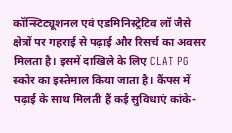कॉन्स्टिट्यूशनल एवं एडमिनिस्ट्रेटिव लॉ जैसे क्षेत्रों पर गहराई से पढ़ाई और रिसर्च का अवसर मिलता है। इसमें दाखिले के लिए CLAT PG स्कोर का इस्तेमाल किया जाता है। कैंपस में पढ़ाई के साथ मिलती हैं कई सुविधाएं कांके-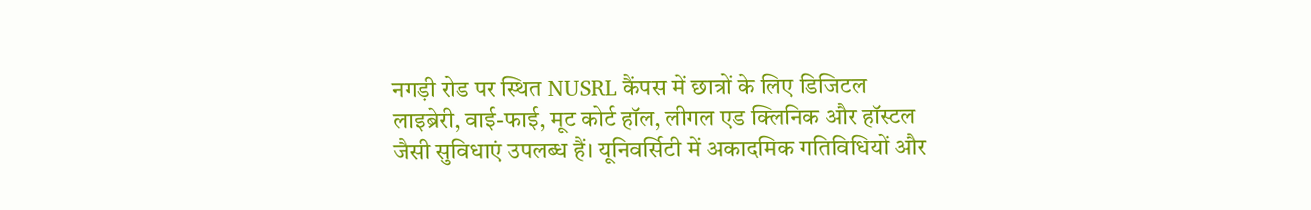नगड़ी रोड पर स्थित NUSRL कैंपस में छात्रों के लिए डिजिटल लाइब्रेरी, वाई-फाई, मूट कोर्ट हॉल, लीगल एड क्लिनिक और हॉस्टल जैसी सुविधाएं उपलब्ध हैं। यूनिवर्सिटी में अकादमिक गतिविधियों और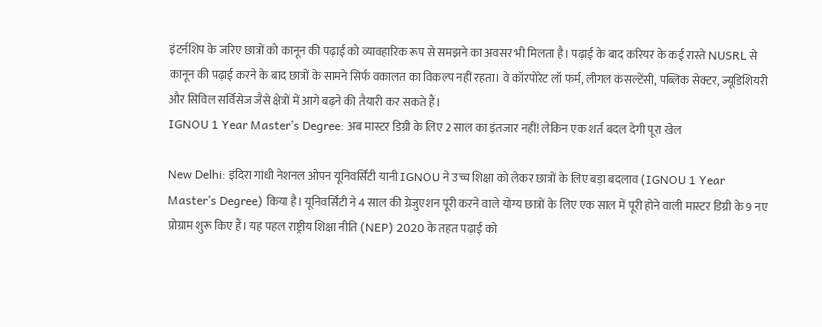इंटर्नशिप के जरिए छात्रों को कानून की पढ़ाई को व्यावहारिक रूप से समझने का अवसर भी मिलता है। पढ़ाई के बाद करियर के कई रास्ते NUSRL से कानून की पढ़ाई करने के बाद छात्रों के सामने सिर्फ वकालत का विकल्प नहीं रहता। वे कॉरपोरेट लॉ फर्म, लीगल कंसल्टेंसी, पब्लिक सेक्टर, ज्यूडिशियरी और सिविल सर्विसेज जैसे क्षेत्रों में आगे बढ़ने की तैयारी कर सकते हैं।
IGNOU 1 Year Master’s Degree: अब मास्टर डिग्री के लिए 2 साल का इंतजार नहीं! लेकिन एक शर्त बदल देगी पूरा खेल

New Delhi: इंदिरा गांधी नेशनल ओपन यूनिवर्सिटी यानी IGNOU ने उच्च शिक्षा को लेकर छात्रों के लिए बड़ा बदलाव (IGNOU 1 Year Master’s Degree) किया है। यूनिवर्सिटी ने 4 साल की ग्रेजुएशन पूरी करने वाले योग्य छात्रों के लिए एक साल में पूरी होने वाली मास्टर डिग्री के 9 नए प्रोग्राम शुरू किए हैं। यह पहल राष्ट्रीय शिक्षा नीति (NEP) 2020 के तहत पढ़ाई को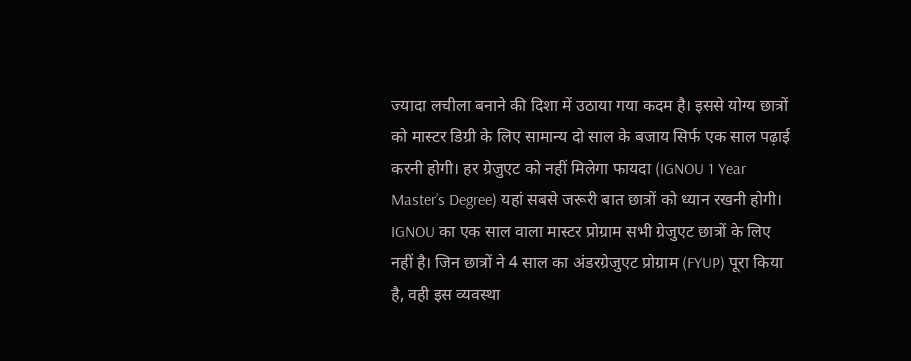ज्यादा लचीला बनाने की दिशा में उठाया गया कदम है। इससे योग्य छात्रों को मास्टर डिग्री के लिए सामान्य दो साल के बजाय सिर्फ एक साल पढ़ाई करनी होगी। हर ग्रेजुएट को नहीं मिलेगा फायदा (IGNOU 1 Year Master’s Degree) यहां सबसे जरूरी बात छात्रों को ध्यान रखनी होगी। IGNOU का एक साल वाला मास्टर प्रोग्राम सभी ग्रेजुएट छात्रों के लिए नहीं है। जिन छात्रों ने 4 साल का अंडरग्रेजुएट प्रोग्राम (FYUP) पूरा किया है, वही इस व्यवस्था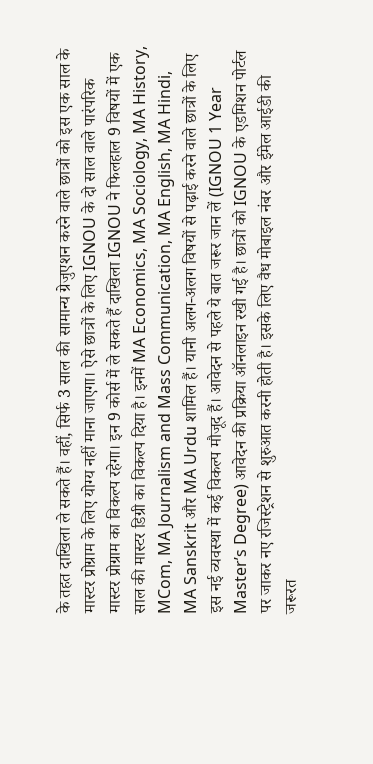के तहत दाखिला ले सकते हैं। वहीं, सिर्फ 3 साल की सामान्य ग्रेजुएशन करने वाले छात्रों को इस एक साल के मास्टर प्रोग्राम के लिए योग्य नहीं माना जाएगा। ऐसे छात्रों के लिए IGNOU के दो साल वाले पारंपरिक मास्टर प्रोग्राम का विकल्प रहेगा। इन 9 कोर्स में ले सकते हैं दाखिला IGNOU ने फिलहाल 9 विषयों में एक साल की मास्टर डिग्री का विकल्प दिया है। इनमें MA Economics, MA Sociology, MA History, MCom, MA Journalism and Mass Communication, MA English, MA Hindi, MA Sanskrit और MA Urdu शामिल हैं। यानी अलग-अलग विषयों से पढ़ाई करने वाले छात्रों के लिए इस नई व्यवस्था में कई विकल्प मौजूद हैं। आवेदन से पहले ये बात जरूर जान लें (IGNOU 1 Year Master’s Degree) आवेदन की प्रक्रिया ऑनलाइन रखी गई है। छात्रों को IGNOU के एडमिशन पोर्टल पर जाकर नए रजिस्ट्रेशन से शुरुआत करनी होती है। इसके लिए वैध मोबाइल नंबर और ईमेल आईडी की जरूरत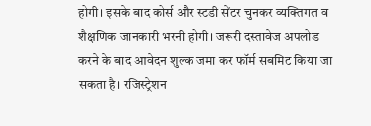होगी। इसके बाद कोर्स और स्टडी सेंटर चुनकर व्यक्तिगत व शैक्षणिक जानकारी भरनी होगी। जरूरी दस्तावेज अपलोड करने के बाद आवेदन शुल्क जमा कर फॉर्म सबमिट किया जा सकता है। रजिस्ट्रेशन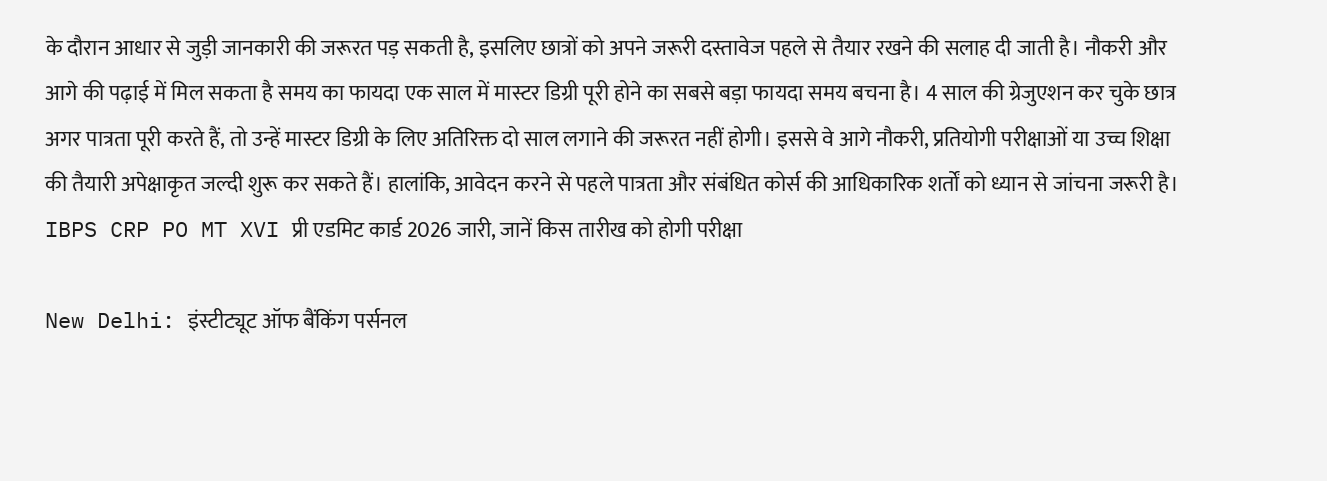के दौरान आधार से जुड़ी जानकारी की जरूरत पड़ सकती है, इसलिए छात्रों को अपने जरूरी दस्तावेज पहले से तैयार रखने की सलाह दी जाती है। नौकरी और आगे की पढ़ाई में मिल सकता है समय का फायदा एक साल में मास्टर डिग्री पूरी होने का सबसे बड़ा फायदा समय बचना है। 4 साल की ग्रेजुएशन कर चुके छात्र अगर पात्रता पूरी करते हैं, तो उन्हें मास्टर डिग्री के लिए अतिरिक्त दो साल लगाने की जरूरत नहीं होगी। इससे वे आगे नौकरी, प्रतियोगी परीक्षाओं या उच्च शिक्षा की तैयारी अपेक्षाकृत जल्दी शुरू कर सकते हैं। हालांकि, आवेदन करने से पहले पात्रता और संबंधित कोर्स की आधिकारिक शर्तों को ध्यान से जांचना जरूरी है।
IBPS CRP PO MT XVI प्री एडमिट कार्ड 2026 जारी, जानें किस तारीख को होगी परीक्षा

New Delhi: इंस्टीट्यूट ऑफ बैंकिंग पर्सनल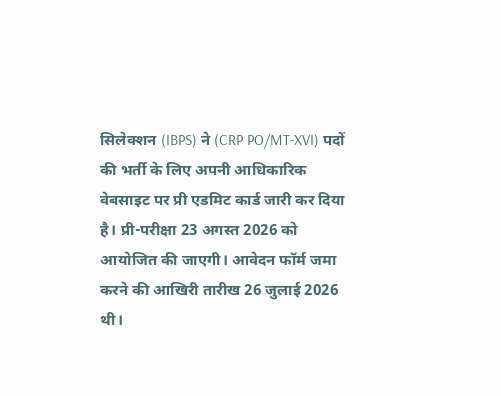सिलेक्शन (IBPS) ने (CRP PO/MT-XVI) पदों की भर्ती के लिए अपनी आधिकारिक वेबसाइट पर प्री एडमिट कार्ड जारी कर दिया है। प्री-परीक्षा 23 अगस्त 2026 को आयोजित की जाएगी। आवेदन फॉर्म जमा करने की आखिरी तारीख 26 जुलाई 2026 थी।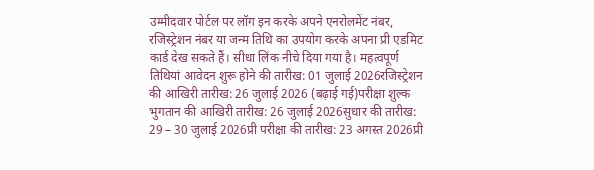उम्मीदवार पोर्टल पर लॉग इन करके अपने एनरोलमेंट नंबर, रजिस्ट्रेशन नंबर या जन्म तिथि का उपयोग करके अपना प्री एडमिट कार्ड देख सकते हैं। सीधा लिंक नीचे दिया गया है। महत्वपूर्ण तिथियां आवेदन शुरू होने की तारीख: 01 जुलाई 2026रजिस्ट्रेशन की आखिरी तारीख: 26 जुलाई 2026 (बढ़ाई गई)परीक्षा शुल्क भुगतान की आखिरी तारीख: 26 जुलाई 2026सुधार की तारीख: 29 – 30 जुलाई 2026प्री परीक्षा की तारीख: 23 अगस्त 2026प्री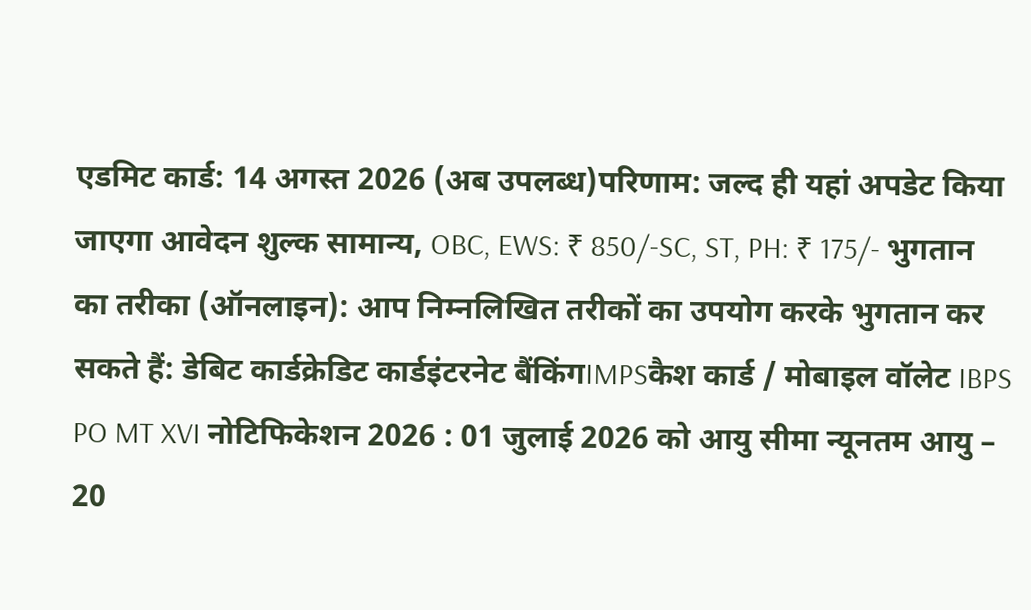एडमिट कार्ड: 14 अगस्त 2026 (अब उपलब्ध)परिणाम: जल्द ही यहां अपडेट किया जाएगा आवेदन शुल्क सामान्य, OBC, EWS: ₹ 850/-SC, ST, PH: ₹ 175/- भुगतान का तरीका (ऑनलाइन): आप निम्नलिखित तरीकों का उपयोग करके भुगतान कर सकते हैं: डेबिट कार्डक्रेडिट कार्डइंटरनेट बैंकिंगIMPSकैश कार्ड / मोबाइल वॉलेट IBPS PO MT XVI नोटिफिकेशन 2026 : 01 जुलाई 2026 को आयु सीमा न्यूनतम आयु – 20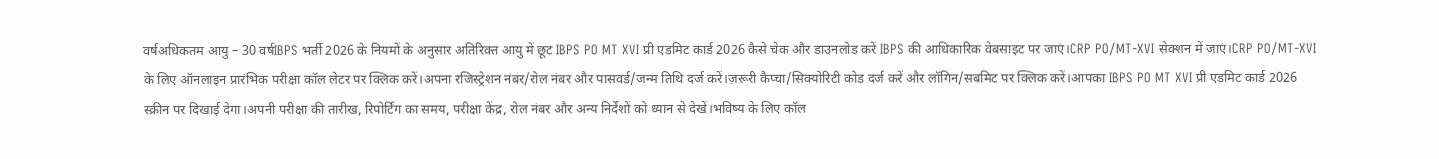वर्षअधिकतम आयु – 30 वर्षIBPS भर्ती 2026 के नियमों के अनुसार अतिरिक्त आयु में छूट IBPS PO MT XVI प्री एडमिट कार्ड 2026 कैसे चेक और डाउनलोड करें IBPS की आधिकारिक वेबसाइट पर जाएं।CRP PO/MT-XVI सेक्शन में जाएं।CRP PO/MT-XVI के लिए ऑनलाइन प्रारंभिक परीक्षा कॉल लेटर पर क्लिक करें।अपना रजिस्ट्रेशन नंबर/रोल नंबर और पासवर्ड/जन्म तिथि दर्ज करें।ज़रूरी कैप्चा/सिक्योरिटी कोड दर्ज करें और लॉगिन/सबमिट पर क्लिक करें।आपका IBPS PO MT XVI प्री एडमिट कार्ड 2026 स्क्रीन पर दिखाई देगा।अपनी परीक्षा की तारीख, रिपोर्टिंग का समय, परीक्षा केंद्र, रोल नंबर और अन्य निर्देशों को ध्यान से देखें।भविष्य के लिए कॉल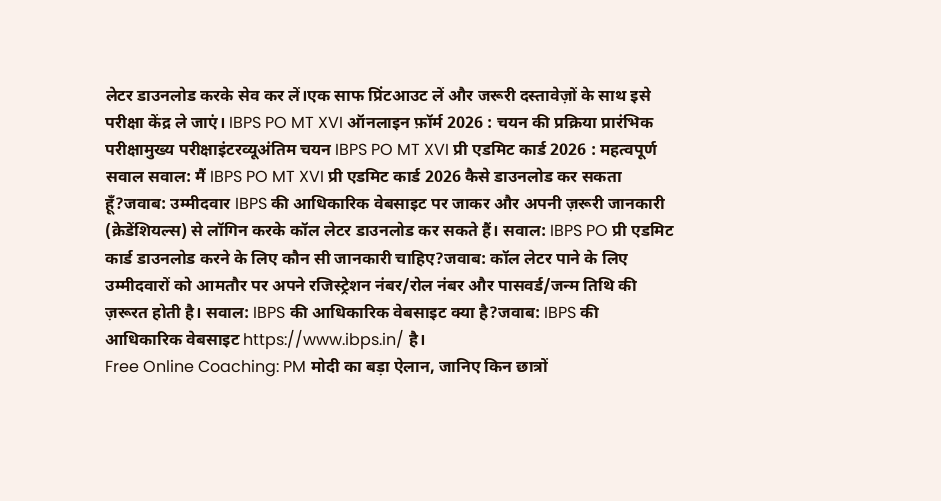लेटर डाउनलोड करके सेव कर लें।एक साफ प्रिंटआउट लें और जरूरी दस्तावेज़ों के साथ इसे परीक्षा केंद्र ले जाएं। IBPS PO MT XVI ऑनलाइन फ़ॉर्म 2026 : चयन की प्रक्रिया प्रारंभिक परीक्षामुख्य परीक्षाइंटरव्यूअंतिम चयन IBPS PO MT XVI प्री एडमिट कार्ड 2026 : महत्वपूर्ण सवाल सवाल: मैं IBPS PO MT XVI प्री एडमिट कार्ड 2026 कैसे डाउनलोड कर सकता हूँ?जवाब: उम्मीदवार IBPS की आधिकारिक वेबसाइट पर जाकर और अपनी ज़रूरी जानकारी (क्रेडेंशियल्स) से लॉगिन करके कॉल लेटर डाउनलोड कर सकते हैं। सवाल: IBPS PO प्री एडमिट कार्ड डाउनलोड करने के लिए कौन सी जानकारी चाहिए?जवाब: कॉल लेटर पाने के लिए उम्मीदवारों को आमतौर पर अपने रजिस्ट्रेशन नंबर/रोल नंबर और पासवर्ड/जन्म तिथि की ज़रूरत होती है। सवाल: IBPS की आधिकारिक वेबसाइट क्या है?जवाब: IBPS की आधिकारिक वेबसाइट https://www.ibps.in/ है।
Free Online Coaching: PM मोदी का बड़ा ऐलान, जानिए किन छात्रों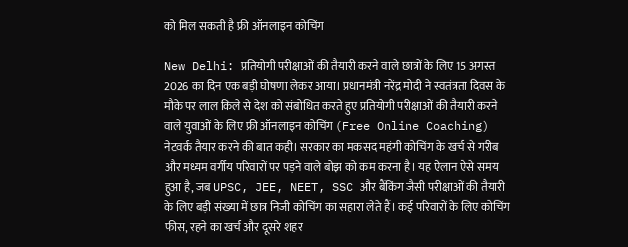को मिल सकती है फ्री ऑनलाइन कोचिंग

New Delhi: प्रतियोगी परीक्षाओं की तैयारी करने वाले छात्रों के लिए 15 अगस्त 2026 का दिन एक बड़ी घोषणा लेकर आया। प्रधानमंत्री नरेंद्र मोदी ने स्वतंत्रता दिवस के मौके पर लाल किले से देश को संबोधित करते हुए प्रतियोगी परीक्षाओं की तैयारी करने वाले युवाओं के लिए फ्री ऑनलाइन कोचिंग (Free Online Coaching) नेटवर्क तैयार करने की बात कही। सरकार का मकसद महंगी कोचिंग के खर्च से गरीब और मध्यम वर्गीय परिवारों पर पड़ने वाले बोझ को कम करना है। यह ऐलान ऐसे समय हुआ है, जब UPSC, JEE, NEET, SSC और बैंकिंग जैसी परीक्षाओं की तैयारी के लिए बड़ी संख्या में छात्र निजी कोचिंग का सहारा लेते हैं। कई परिवारों के लिए कोचिंग फीस, रहने का खर्च और दूसरे शहर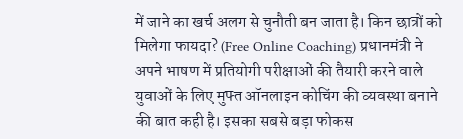में जाने का खर्च अलग से चुनौती बन जाता है। किन छात्रों को मिलेगा फायदा? (Free Online Coaching) प्रधानमंत्री ने अपने भाषण में प्रतियोगी परीक्षाओं की तैयारी करने वाले युवाओं के लिए मुफ्त ऑनलाइन कोचिंग की व्यवस्था बनाने की बात कही है। इसका सबसे बड़ा फोकस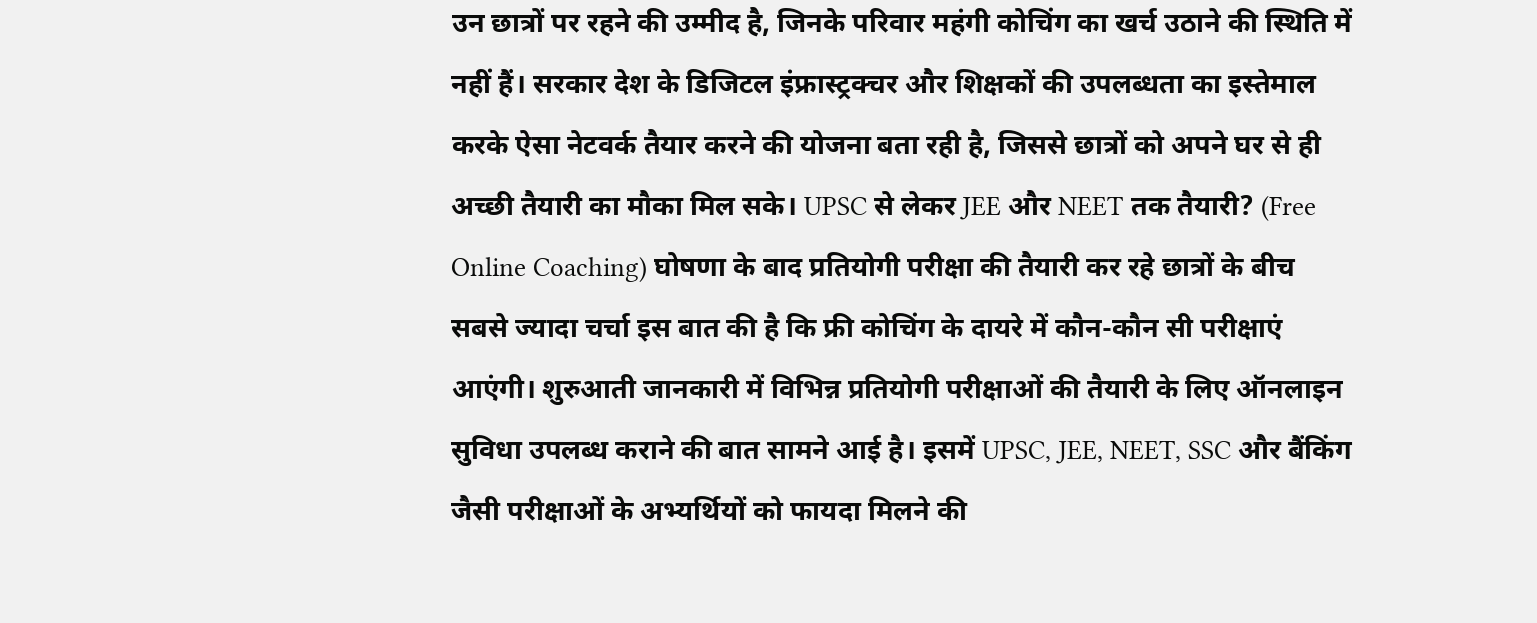उन छात्रों पर रहने की उम्मीद है, जिनके परिवार महंगी कोचिंग का खर्च उठाने की स्थिति में नहीं हैं। सरकार देश के डिजिटल इंफ्रास्ट्रक्चर और शिक्षकों की उपलब्धता का इस्तेमाल करके ऐसा नेटवर्क तैयार करने की योजना बता रही है, जिससे छात्रों को अपने घर से ही अच्छी तैयारी का मौका मिल सके। UPSC से लेकर JEE और NEET तक तैयारी? (Free Online Coaching) घोषणा के बाद प्रतियोगी परीक्षा की तैयारी कर रहे छात्रों के बीच सबसे ज्यादा चर्चा इस बात की है कि फ्री कोचिंग के दायरे में कौन-कौन सी परीक्षाएं आएंगी। शुरुआती जानकारी में विभिन्न प्रतियोगी परीक्षाओं की तैयारी के लिए ऑनलाइन सुविधा उपलब्ध कराने की बात सामने आई है। इसमें UPSC, JEE, NEET, SSC और बैंकिंग जैसी परीक्षाओं के अभ्यर्थियों को फायदा मिलने की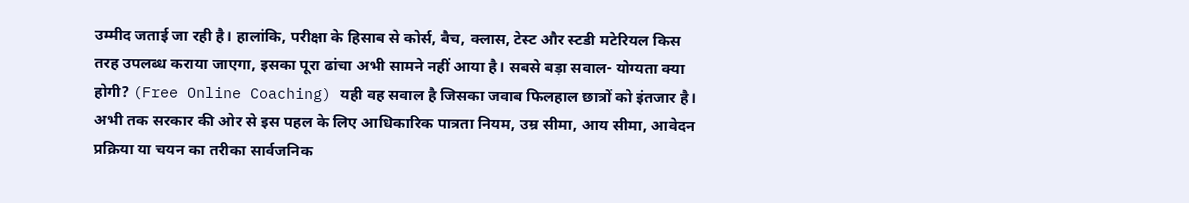उम्मीद जताई जा रही है। हालांकि, परीक्षा के हिसाब से कोर्स, बैच, क्लास, टेस्ट और स्टडी मटेरियल किस तरह उपलब्ध कराया जाएगा, इसका पूरा ढांचा अभी सामने नहीं आया है। सबसे बड़ा सवाल- योग्यता क्या होगी? (Free Online Coaching) यही वह सवाल है जिसका जवाब फिलहाल छात्रों को इंतजार है। अभी तक सरकार की ओर से इस पहल के लिए आधिकारिक पात्रता नियम, उम्र सीमा, आय सीमा, आवेदन प्रक्रिया या चयन का तरीका सार्वजनिक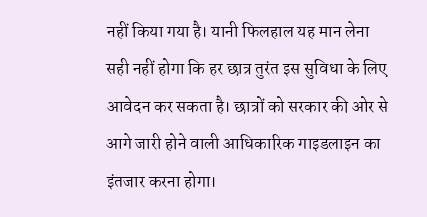नहीं किया गया है। यानी फिलहाल यह मान लेना सही नहीं होगा कि हर छात्र तुरंत इस सुविधा के लिए आवेदन कर सकता है। छात्रों को सरकार की ओर से आगे जारी होने वाली आधिकारिक गाइडलाइन का इंतजार करना होगा।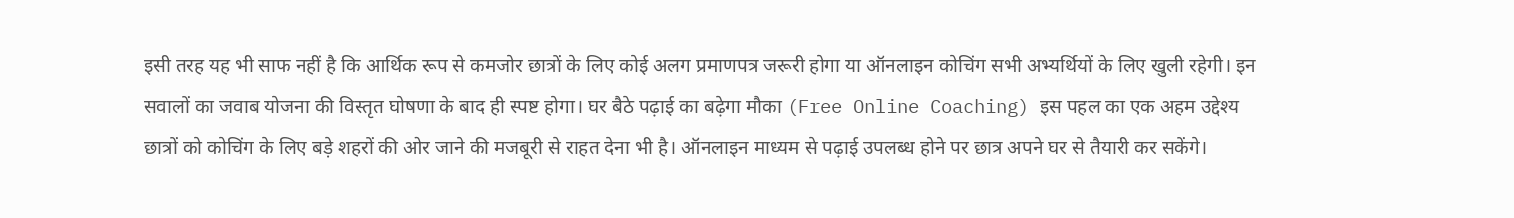इसी तरह यह भी साफ नहीं है कि आर्थिक रूप से कमजोर छात्रों के लिए कोई अलग प्रमाणपत्र जरूरी होगा या ऑनलाइन कोचिंग सभी अभ्यर्थियों के लिए खुली रहेगी। इन सवालों का जवाब योजना की विस्तृत घोषणा के बाद ही स्पष्ट होगा। घर बैठे पढ़ाई का बढ़ेगा मौका (Free Online Coaching) इस पहल का एक अहम उद्देश्य छात्रों को कोचिंग के लिए बड़े शहरों की ओर जाने की मजबूरी से राहत देना भी है। ऑनलाइन माध्यम से पढ़ाई उपलब्ध होने पर छात्र अपने घर से तैयारी कर सकेंगे।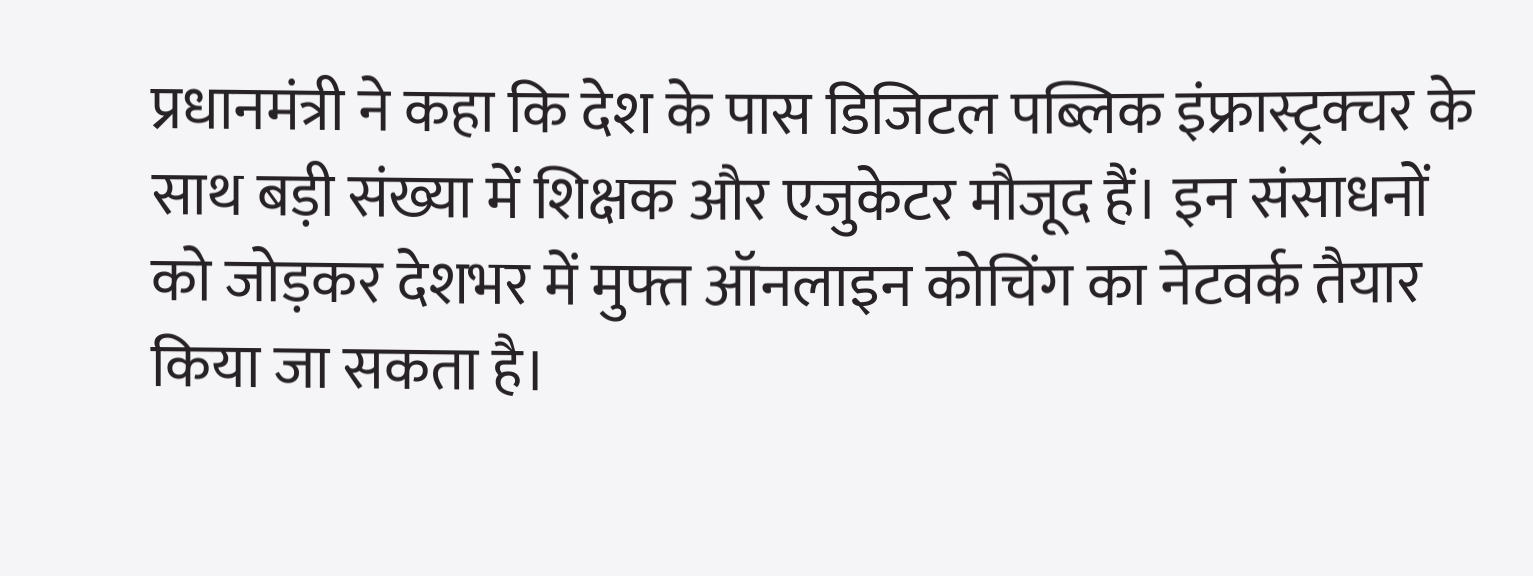प्रधानमंत्री ने कहा कि देश के पास डिजिटल पब्लिक इंफ्रास्ट्रक्चर के साथ बड़ी संख्या में शिक्षक और एजुकेटर मौजूद हैं। इन संसाधनों को जोड़कर देशभर में मुफ्त ऑनलाइन कोचिंग का नेटवर्क तैयार किया जा सकता है।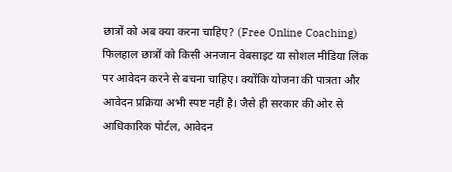छात्रों को अब क्या करना चाहिए? (Free Online Coaching) फिलहाल छात्रों को किसी अनजान वेबसाइट या सोशल मीडिया लिंक पर आवेदन करने से बचना चाहिए। क्योंकि योजना की पात्रता और आवेदन प्रक्रिया अभी स्पष्ट नहीं है। जैसे ही सरकार की ओर से आधिकारिक पोर्टल, आवेदन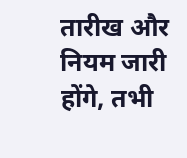तारीख और नियम जारी होंगे, तभी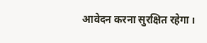आवेदन करना सुरक्षित रहेगा।